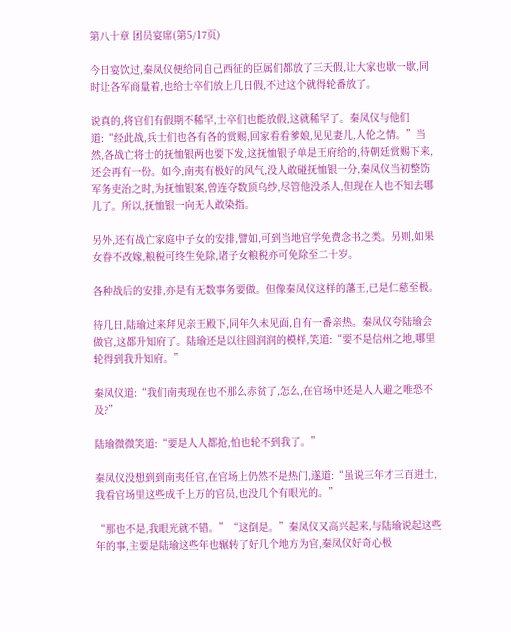第八十章 团员宴席(第5/17页)

今日宴饮过,秦凤仪便给同自己西征的臣属们都放了三天假,让大家也歇一歇,同时让各军商量着,也给士卒们放上几日假,不过这个就得轮番放了。

说真的,将官们有假期不稀罕,士卒们也能放假,这就稀罕了。秦凤仪与他们道:“经此战,兵士们也各有各的赏赐,回家看看爹娘,见见妻儿,人伦之情。”当然,各战亡将士的抚恤银两也要下发,这抚恤银子单是王府给的,待朝廷赏赐下来,还会再有一份。如今,南夷有极好的风气,没人敢碰抚恤银一分,秦凤仪当初整饬军务吏治之时,为抚恤银案,曾连夺数顶乌纱,尽管他没杀人,但现在人也不知去哪儿了。所以,抚恤银一向无人敢染指。

另外,还有战亡家庭中子女的安排,譬如,可到当地官学免费念书之类。另则,如果女眷不改嫁,粮税可终生免除,诸子女粮税亦可免除至二十岁。

各种战后的安排,亦是有无数事务要做。但像秦凤仪这样的藩王,已是仁慈至极。

待几日,陆瑜过来拜见亲王殿下,同年久未见面,自有一番亲热。秦凤仪夸陆瑜会做官,这都升知府了。陆瑜还是以往圆润润的模样,笑道:“要不是信州之地,哪里轮得到我升知府。”

秦凤仪道:“我们南夷现在也不那么赤贫了,怎么,在官场中还是人人避之唯恐不及?”

陆瑜微微笑道:“要是人人都抢,怕也轮不到我了。”

秦凤仪没想到到南夷任官,在官场上仍然不是热门,遂道:“虽说三年才三百进士,我看官场里这些成千上万的官员,也没几个有眼光的。”

“那也不是,我眼光就不错。”“这倒是。”秦凤仪又高兴起来,与陆瑜说起这些年的事,主要是陆瑜这些年也辗转了好几个地方为官,秦凤仪好奇心极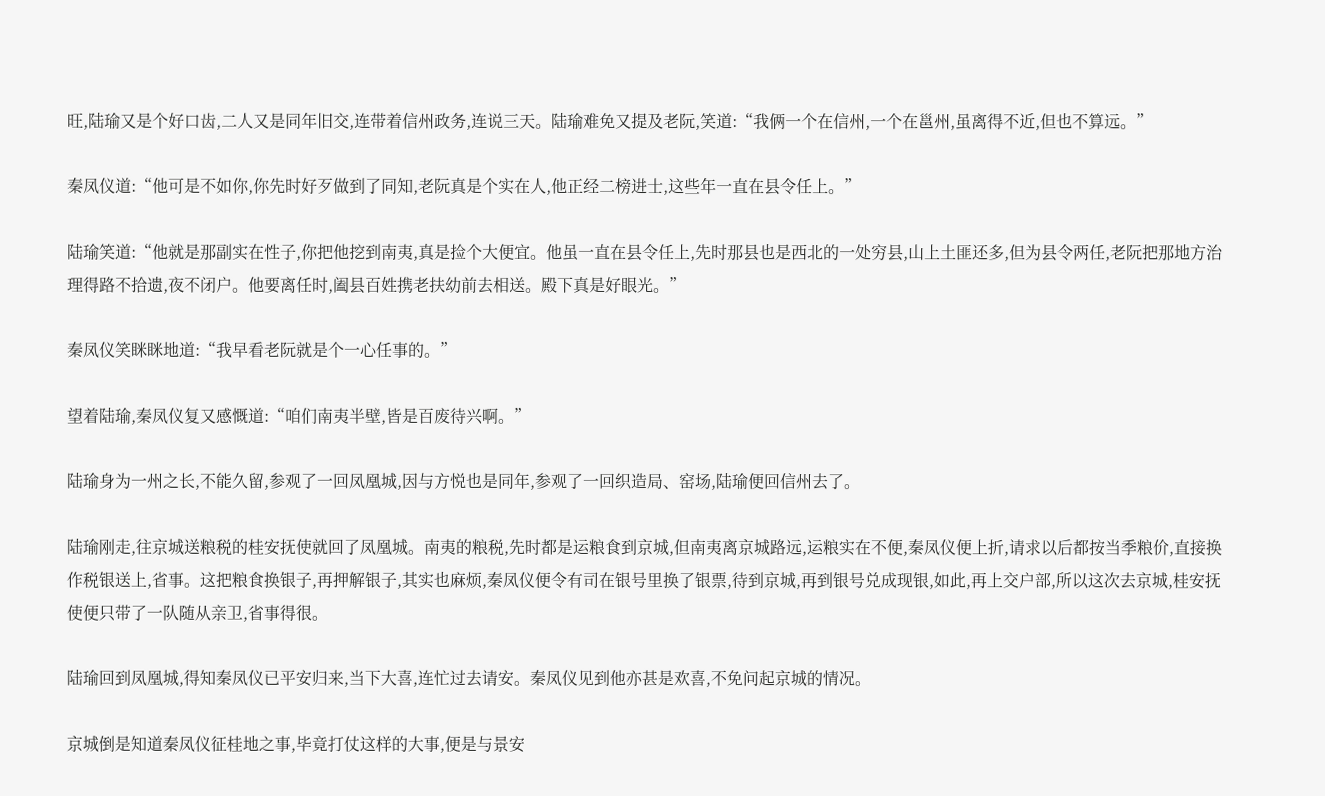旺,陆瑜又是个好口齿,二人又是同年旧交,连带着信州政务,连说三天。陆瑜难免又提及老阮,笑道:“我俩一个在信州,一个在邕州,虽离得不近,但也不算远。”

秦凤仪道:“他可是不如你,你先时好歹做到了同知,老阮真是个实在人,他正经二榜进士,这些年一直在县令任上。”

陆瑜笑道:“他就是那副实在性子,你把他挖到南夷,真是捡个大便宜。他虽一直在县令任上,先时那县也是西北的一处穷县,山上土匪还多,但为县令两任,老阮把那地方治理得路不拾遗,夜不闭户。他要离任时,阖县百姓携老扶幼前去相送。殿下真是好眼光。”

秦凤仪笑眯眯地道:“我早看老阮就是个一心任事的。”

望着陆瑜,秦凤仪复又感慨道:“咱们南夷半壁,皆是百废待兴啊。”

陆瑜身为一州之长,不能久留,参观了一回凤凰城,因与方悦也是同年,参观了一回织造局、窑场,陆瑜便回信州去了。

陆瑜刚走,往京城送粮税的桂安抚使就回了凤凰城。南夷的粮税,先时都是运粮食到京城,但南夷离京城路远,运粮实在不便,秦凤仪便上折,请求以后都按当季粮价,直接换作税银送上,省事。这把粮食换银子,再押解银子,其实也麻烦,秦凤仪便令有司在银号里换了银票,待到京城,再到银号兑成现银,如此,再上交户部,所以这次去京城,桂安抚使便只带了一队随从亲卫,省事得很。

陆瑜回到凤凰城,得知秦凤仪已平安归来,当下大喜,连忙过去请安。秦凤仪见到他亦甚是欢喜,不免问起京城的情况。

京城倒是知道秦凤仪征桂地之事,毕竟打仗这样的大事,便是与景安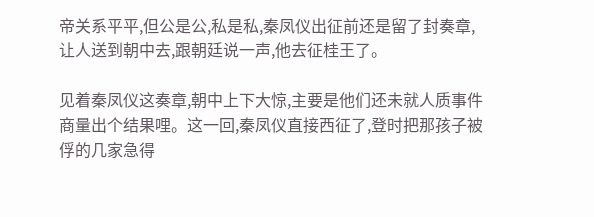帝关系平平,但公是公,私是私,秦凤仪出征前还是留了封奏章,让人送到朝中去,跟朝廷说一声,他去征桂王了。

见着秦凤仪这奏章,朝中上下大惊,主要是他们还未就人质事件商量出个结果哩。这一回,秦凤仪直接西征了,登时把那孩子被俘的几家急得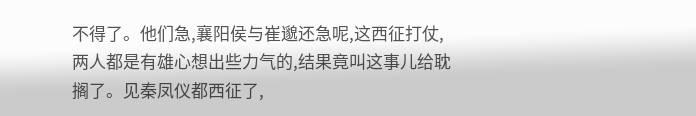不得了。他们急,襄阳侯与崔邈还急呢,这西征打仗,两人都是有雄心想出些力气的,结果竟叫这事儿给耽搁了。见秦凤仪都西征了,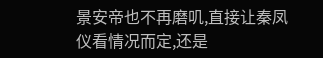景安帝也不再磨叽,直接让秦凤仪看情况而定,还是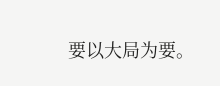要以大局为要。